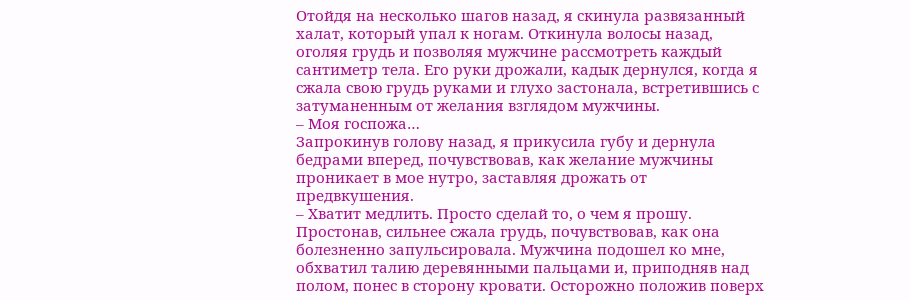Отойдя на несколько шагов назад, я скинула развязанный халат, который упал к ногам. Откинула волосы назад, оголяя грудь и позволяя мужчине рассмотреть каждый сантиметр тела. Его руки дрожали, кадык дернулся, когда я сжала свою грудь руками и глухо застонала, встретившись с затуманенным от желания взглядом мужчины.
– Моя госпожа…
Запрокинув голову назад, я прикусила губу и дернула бедрами вперед, почувствовав, как желание мужчины проникает в мое нутро, заставляя дрожать от предвкушения.
– Хватит медлить. Просто сделай то, о чем я прошу.
Простонав, сильнее сжала грудь, почувствовав, как она болезненно запульсировала. Мужчина подошел ко мне, обхватил талию деревянными пальцами и, приподняв над полом, понес в сторону кровати. Осторожно положив поверх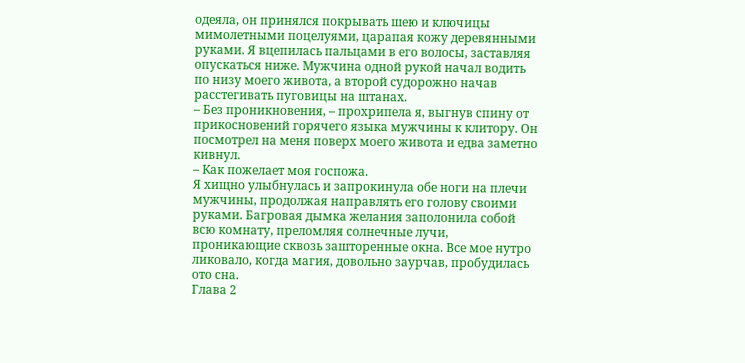одеяла, он принялся покрывать шею и ключицы мимолетными поцелуями, царапая кожу деревянными руками. Я вцепилась пальцами в его волосы, заставляя опускаться ниже. Мужчина одной рукой начал водить по низу моего живота, а второй судорожно начав расстегивать пуговицы на штанах.
– Без проникновения, – прохрипела я, выгнув спину от прикосновений горячего языка мужчины к клитору. Он посмотрел на меня поверх моего живота и едва заметно кивнул.
– Как пожелает моя госпожа.
Я хищно улыбнулась и запрокинула обе ноги на плечи мужчины, продолжая направлять его голову своими руками. Багровая дымка желания заполонила собой всю комнату, преломляя солнечные лучи, проникающие сквозь зашторенные окна. Все мое нутро ликовало, когда магия, довольно заурчав, пробудилась ото сна.
Глава 2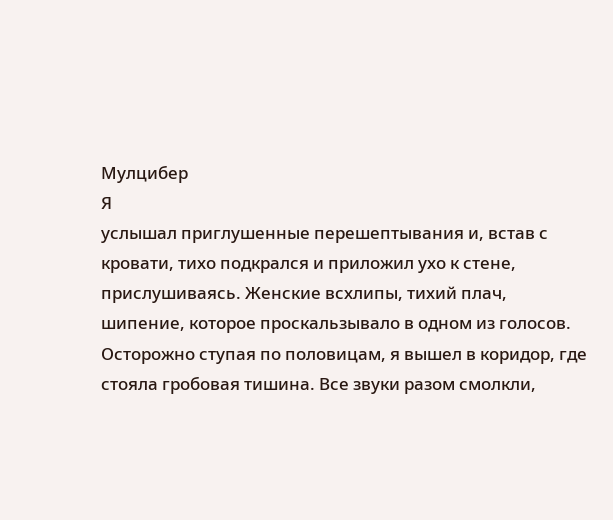Мулцибер
Я
услышал приглушенные перешептывания и, встав с кровати, тихо подкрался и приложил ухо к стене, прислушиваясь. Женские всхлипы, тихий плач, шипение, которое проскальзывало в одном из голосов. Осторожно ступая по половицам, я вышел в коридор, где стояла гробовая тишина. Все звуки разом смолкли,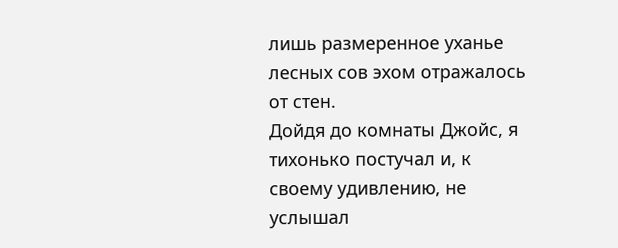лишь размеренное уханье лесных сов эхом отражалось от стен.
Дойдя до комнаты Джойс, я тихонько постучал и, к своему удивлению, не услышал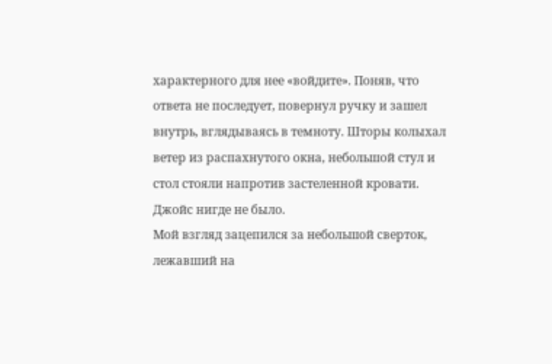характерного для нее «войдите». Поняв, что ответа не последует, повернул ручку и зашел внутрь, вглядываясь в темноту. Шторы колыхал ветер из распахнутого окна, небольшой стул и стол стояли напротив застеленной кровати. Джойс нигде не было.
Мой взгляд зацепился за небольшой сверток, лежавший на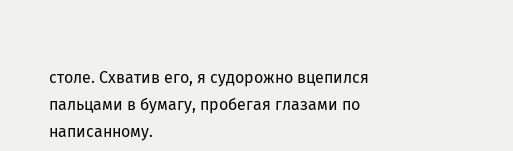столе. Схватив его, я судорожно вцепился пальцами в бумагу, пробегая глазами по написанному.